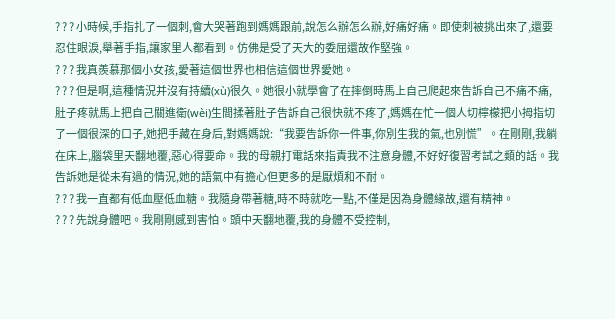? ? ? 小時候,手指扎了一個刺,會大哭著跑到媽媽跟前,說怎么辦怎么辦,好痛好痛。即使刺被挑出來了,還要忍住眼淚,舉著手指,讓家里人都看到。仿佛是受了天大的委屈還故作堅強。
? ? ? 我真羨慕那個小女孩,愛著這個世界也相信這個世界愛她。
? ? ? 但是啊,這種情況并沒有持續(xù)很久。她很小就學會了在摔倒時馬上自己爬起來告訴自己不痛不痛,肚子疼就馬上把自己關進衛(wèi)生間揉著肚子告訴自己很快就不疼了,媽媽在忙一個人切檸檬把小拇指切了一個很深的口子,她把手藏在身后,對媽媽說:“我要告訴你一件事,你別生我的氣,也別慌”。在剛剛,我躺在床上,腦袋里天翻地覆,惡心得要命。我的母親打電話來指責我不注意身體,不好好復習考試之類的話。我告訴她是從未有過的情況,她的語氣中有擔心但更多的是厭煩和不耐。
? ? ? 我一直都有低血壓低血糖。我隨身帶著糖,時不時就吃一點,不僅是因為身體緣故,還有精神。
? ? ? 先說身體吧。我剛剛感到害怕。頭中天翻地覆,我的身體不受控制,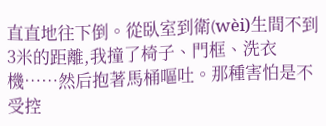直直地往下倒。從臥室到衛(wèi)生間不到3米的距離,我撞了椅子、門框、洗衣機……然后抱著馬桶嘔吐。那種害怕是不受控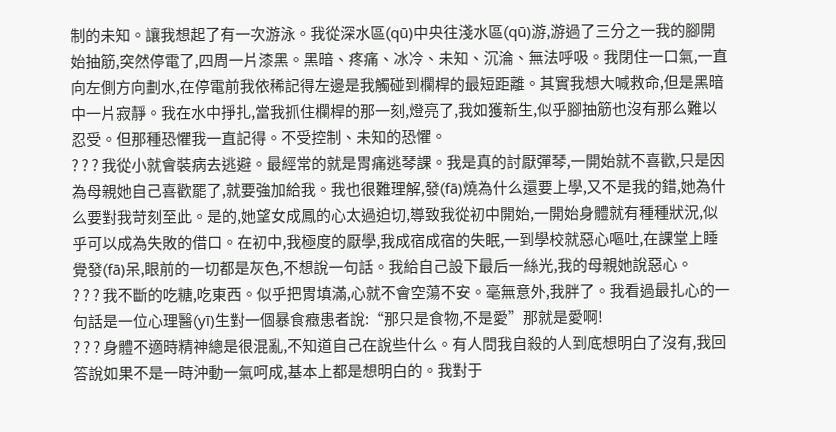制的未知。讓我想起了有一次游泳。我從深水區(qū)中央往淺水區(qū)游,游過了三分之一我的腳開始抽筋,突然停電了,四周一片漆黑。黑暗、疼痛、冰冷、未知、沉淪、無法呼吸。我閉住一口氣,一直向左側方向劃水,在停電前我依稀記得左邊是我觸碰到欄桿的最短距離。其實我想大喊救命,但是黑暗中一片寂靜。我在水中掙扎,當我抓住欄桿的那一刻,燈亮了,我如獲新生,似乎腳抽筋也沒有那么難以忍受。但那種恐懼我一直記得。不受控制、未知的恐懼。
? ? ? 我從小就會裝病去逃避。最經常的就是胃痛逃琴課。我是真的討厭彈琴,一開始就不喜歡,只是因為母親她自己喜歡罷了,就要強加給我。我也很難理解,發(fā)燒為什么還要上學,又不是我的錯,她為什么要對我苛刻至此。是的,她望女成鳳的心太過迫切,導致我從初中開始,一開始身體就有種種狀況,似乎可以成為失敗的借口。在初中,我極度的厭學,我成宿成宿的失眠,一到學校就惡心嘔吐,在課堂上睡覺發(fā)呆,眼前的一切都是灰色,不想說一句話。我給自己設下最后一絲光,我的母親她說惡心。
? ? ? 我不斷的吃糖,吃東西。似乎把胃填滿,心就不會空蕩不安。毫無意外,我胖了。我看過最扎心的一句話是一位心理醫(yī)生對一個暴食癥患者說:“那只是食物,不是愛”那就是愛啊!
? ? ? 身體不適時精神總是很混亂,不知道自己在說些什么。有人問我自殺的人到底想明白了沒有,我回答說如果不是一時沖動一氣呵成,基本上都是想明白的。我對于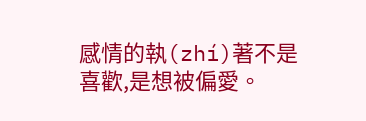感情的執(zhí)著不是喜歡,是想被偏愛。